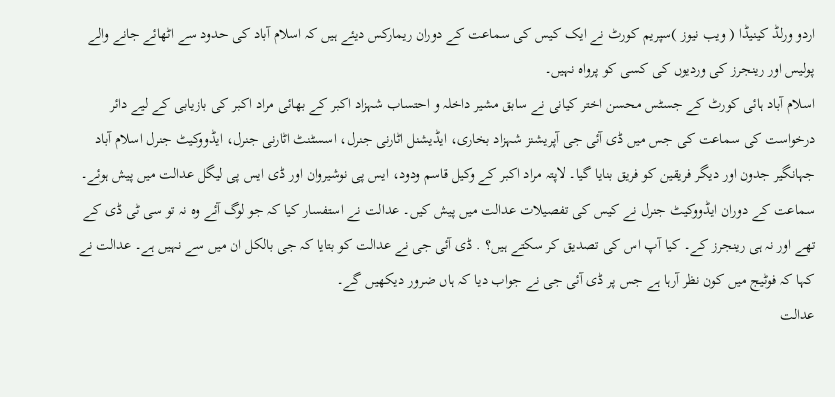اردو ورلڈ کینیڈا ( ویب نیوز )سپریم کورٹ نے ایک کیس کی سماعت کے دوران ریمارکس دیئے ہیں کہ اسلام آباد کی حدود سے اٹھائے جانے والے پولیس اور رینجرز کی وردیوں کی کسی کو پرواہ نہیں۔
اسلام آباد ہائی کورٹ کے جسٹس محسن اختر کیانی نے سابق مشیر داخلہ و احتساب شہزاد اکبر کے بھائی مراد اکبر کی بازیابی کے لیے دائر درخواست کی سماعت کی جس میں ڈی آئی جی آپریشنز شہزاد بخاری، ایڈیشنل اٹارنی جنرل، اسسٹنٹ اٹارنی جنرل، ایڈووکیٹ جنرل اسلام آباد جہانگیر جدون اور دیگر فریقین کو فریق بنایا گیا۔ لاپتہ مراد اکبر کے وکیل قاسم ودود، ایس پی نوشیروان اور ڈی ایس پی لیگل عدالت میں پیش ہوئے۔
سماعت کے دوران ایڈووکیٹ جنرل نے کیس کی تفصیلات عدالت میں پیش کیں۔ عدالت نے استفسار کیا کہ جو لوگ آئے وہ نہ تو سی ٹی ڈی کے تھے اور نہ ہی رینجرز کے۔ کیا آپ اس کی تصدیق کر سکتے ہیں؟ . ڈی آئی جی نے عدالت کو بتایا کہ جی بالکل ان میں سے نہیں ہے۔ عدالت نے کہا کہ فوٹیج میں کون نظر آرہا ہے جس پر ڈی آئی جی نے جواب دیا کہ ہاں ضرور دیکھیں گے۔
عدالت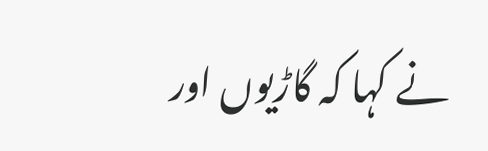نے کہا کہ گاڑیوں اور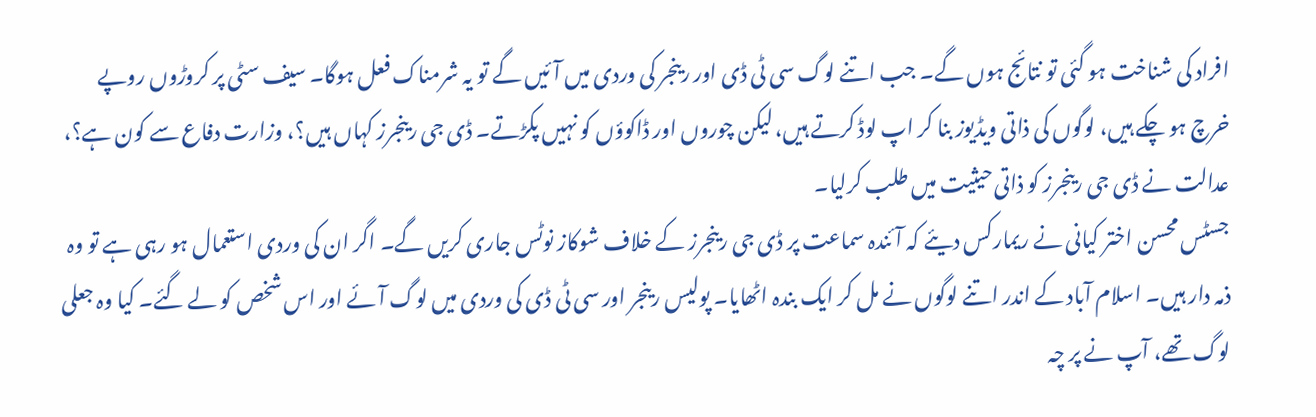افراد کی شناخت ہو گئی تو نتائج ہوں گے۔ جب اتنے لوگ سی ٹی ڈی اور رینجر کی وردی میں آئیں گے تو یہ شرمناک فعل ہوگا۔ سیف سٹی پر کروڑوں روپے خرچ ہو چکے ہیں، لوگوں کی ذاتی ویڈیوز بنا کر اپ لوڈ کرتے ہیں، لیکن چوروں اور ڈاکوؤں کو نہیں پکڑتے۔ ڈی جی رینجرز کہاں ہیں؟، وزارت دفاع سے کون ہے؟، عدالت نے ڈی جی رینجرز کو ذاتی حیثیت میں طلب کرلیا۔
جسٹس محسن اختر کیانی نے ریمارکس دیئے کہ آئندہ سماعت پر ڈی جی رینجرز کے خلاف شوکاز نوٹس جاری کریں گے۔ اگر ان کی وردی استعمال ہو رہی ہے تو وہ ذمہ دار ہیں۔ اسلام آباد کے اندر اتنے لوگوں نے مل کر ایک بندہ اٹھایا۔ پولیس رینجر اور سی ٹی ڈی کی وردی میں لوگ آئے اور اس شخص کو لے گئے۔ کیا وہ جعلی لوگ تھے، آپ نے پر چہ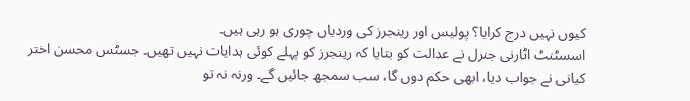کیوں نہیں درج کرایا؟ پولیس اور رینجرز کی وردیاں چوری ہو رہی ہیں۔
اسسٹنٹ اٹارنی جنرل نے عدالت کو بتایا کہ رینجرز کو پہلے کوئی ہدایات نہیں تھیں۔ جسٹس محسن اختر کیانی نے جواب دیا، ابھی حکم دوں گا، سب سمجھ جائیں گے۔ ورنہ نہ تو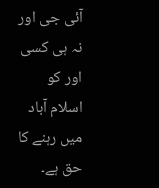آئی جی اور نہ ہی کسی اور کو اسلام آباد میں رہنے کا حق ہے۔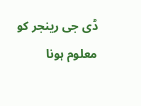ڈی جی رینجر کو معلوم ہونا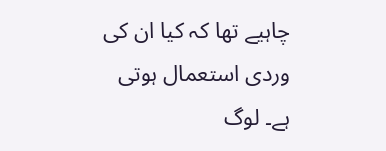چاہیے تھا کہ کیا ان کی وردی استعمال ہوتی ہے۔ لوگ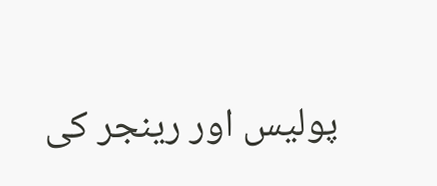پولیس اور رینجر کی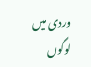وردی میں لوگوں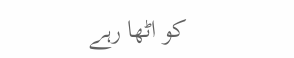کو اٹھا رہے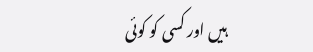ہیں اور کسی کو کوئی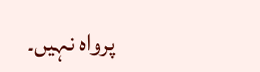پرواہ نہیں۔